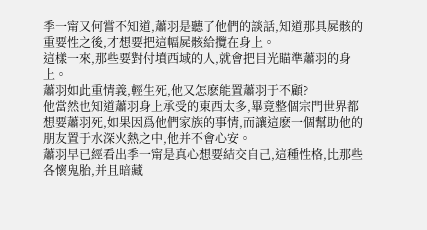季一甯又何嘗不知道,蕭羽是聽了他們的談話,知道那具屍骸的重要性之後,才想要把這幅屍骸給攬在身上。
這樣一來,那些要對付墳西域的人,就會把目光瞄準蕭羽的身上。
蕭羽如此重情義,輕生死,他又怎麽能置蕭羽于不顧?
他當然也知道蕭羽身上承受的東西太多,畢竟整個宗門世界都想要蕭羽死,如果因爲他們家族的事情,而讓這麽一個幫助他的朋友置于水深火熱之中,他并不會心安。
蕭羽早已經看出季一甯是真心想要結交自己,這種性格,比那些各懷鬼胎,并且暗藏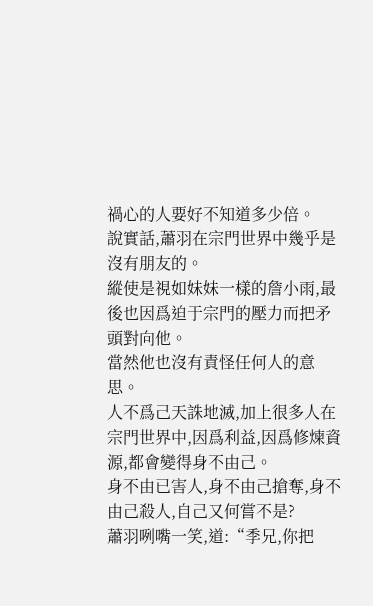禍心的人要好不知道多少倍。
說實話,蕭羽在宗門世界中幾乎是沒有朋友的。
縱使是視如妹妹一樣的詹小雨,最後也因爲迫于宗門的壓力而把矛頭對向他。
當然他也沒有責怪任何人的意思。
人不爲己天誅地滅,加上很多人在宗門世界中,因爲利益,因爲修煉資源,都會變得身不由己。
身不由已害人,身不由己搶奪,身不由己殺人,自己又何嘗不是?
蕭羽咧嘴一笑,道:“季兄,你把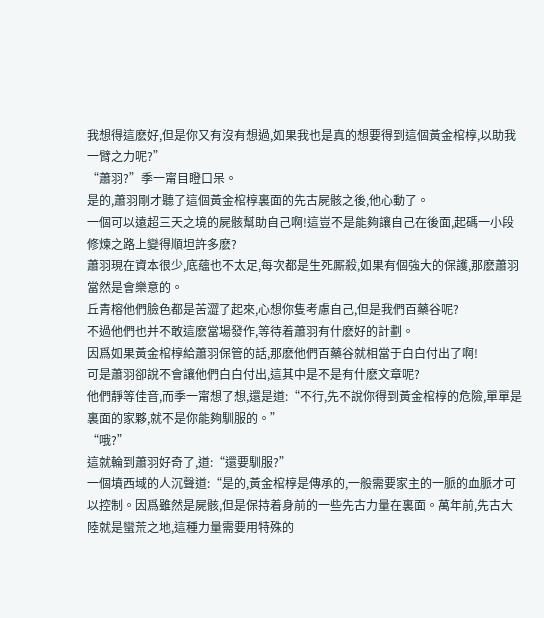我想得這麽好,但是你又有沒有想過,如果我也是真的想要得到這個黃金棺椁,以助我一臂之力呢?”
“蕭羽?”季一甯目瞪口呆。
是的,蕭羽剛才聽了這個黃金棺椁裏面的先古屍骸之後,他心動了。
一個可以遠超三天之境的屍骸幫助自己啊!這豈不是能夠讓自己在後面,起碼一小段修煉之路上變得順坦許多麽?
蕭羽現在資本很少,底蘊也不太足,每次都是生死厮殺,如果有個強大的保護,那麽蕭羽當然是會樂意的。
丘青榕他們臉色都是苦澀了起來,心想你隻考慮自己,但是我們百藥谷呢?
不過他們也并不敢這麽當場發作,等待着蕭羽有什麽好的計劃。
因爲如果黃金棺椁給蕭羽保管的話,那麽他們百藥谷就相當于白白付出了啊!
可是蕭羽卻說不會讓他們白白付出,這其中是不是有什麽文章呢?
他們靜等佳音,而季一甯想了想,還是道:“不行,先不說你得到黃金棺椁的危險,單單是裏面的家夥,就不是你能夠馴服的。”
“哦?”
這就輪到蕭羽好奇了,道:“還要馴服?”
一個墳西域的人沉聲道:“是的,黃金棺椁是傳承的,一般需要家主的一脈的血脈才可以控制。因爲雖然是屍骸,但是保持着身前的一些先古力量在裏面。萬年前,先古大陸就是蠻荒之地,這種力量需要用特殊的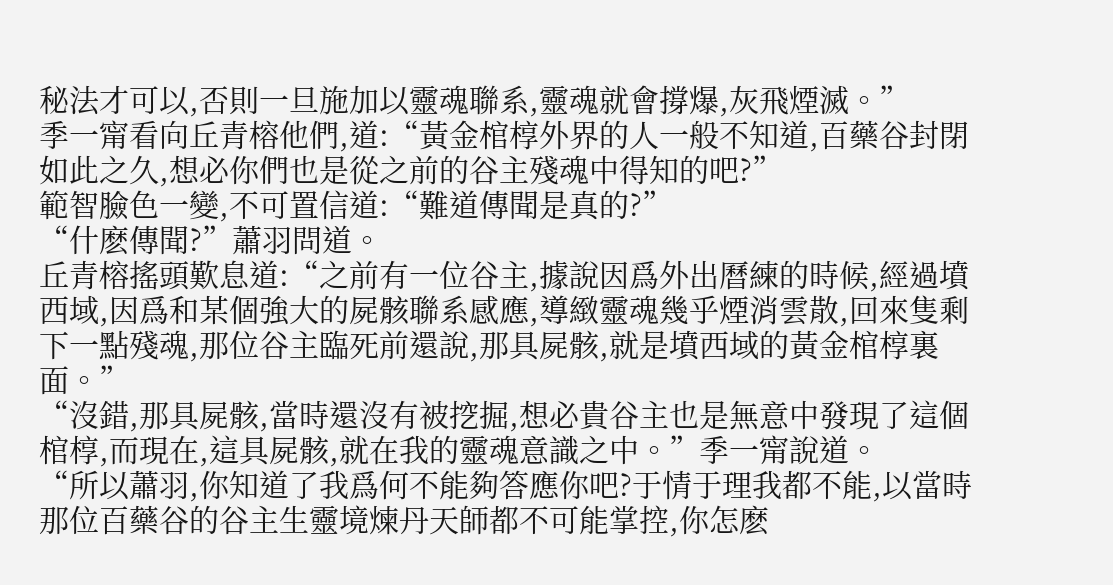秘法才可以,否則一旦施加以靈魂聯系,靈魂就會撐爆,灰飛煙滅。”
季一甯看向丘青榕他們,道:“黃金棺椁外界的人一般不知道,百藥谷封閉如此之久,想必你們也是從之前的谷主殘魂中得知的吧?”
範智臉色一變,不可置信道:“難道傳聞是真的?”
“什麽傳聞?”蕭羽問道。
丘青榕搖頭歎息道:“之前有一位谷主,據說因爲外出曆練的時候,經過墳西域,因爲和某個強大的屍骸聯系感應,導緻靈魂幾乎煙消雲散,回來隻剩下一點殘魂,那位谷主臨死前還說,那具屍骸,就是墳西域的黃金棺椁裏面。”
“沒錯,那具屍骸,當時還沒有被挖掘,想必貴谷主也是無意中發現了這個棺椁,而現在,這具屍骸,就在我的靈魂意識之中。”季一甯說道。
“所以蕭羽,你知道了我爲何不能夠答應你吧?于情于理我都不能,以當時那位百藥谷的谷主生靈境煉丹天師都不可能掌控,你怎麽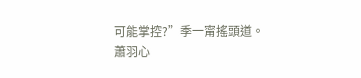可能掌控?”季一甯搖頭道。
蕭羽心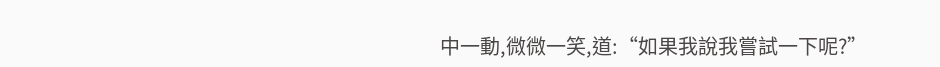中一動,微微一笑,道:“如果我說我嘗試一下呢?”